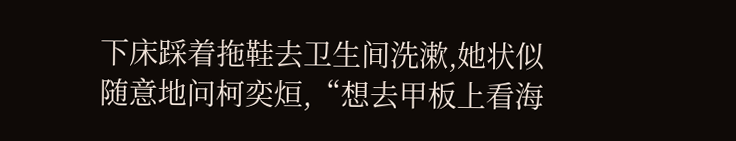下床踩着拖鞋去卫生间洗漱,她状似随意地问柯奕烜,“想去甲板上看海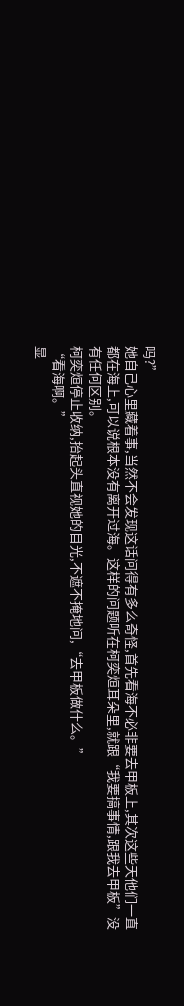吗?”
她自己心里藏着事,当然不会发现这话问得有多么奇怪,首先看海不必非要去甲板上,其次这些天他们一直都在海上,可以说根本没有离开过海。这样的问题听在柯奕烜耳朵里,就跟“我要搞事情,跟我去甲板”没有任何区别。
柯奕烜停止收纳,抬起头直视她的目光,不遮不掩地问,“去甲板做什么。”
“看海啊。”
显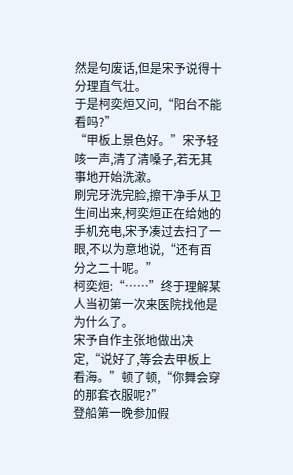然是句废话,但是宋予说得十分理直气壮。
于是柯奕烜又问,“阳台不能看吗?”
“甲板上景色好。”宋予轻咳一声,清了清嗓子,若无其事地开始洗漱。
刷完牙洗完脸,擦干净手从卫生间出来,柯奕烜正在给她的手机充电,宋予凑过去扫了一眼,不以为意地说,“还有百分之二十呢。”
柯奕烜:“……”终于理解某人当初第一次来医院找他是为什么了。
宋予自作主张地做出决定,“说好了,等会去甲板上看海。”顿了顿,“你舞会穿的那套衣服呢?”
登船第一晚参加假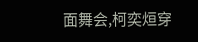面舞会,柯奕烜穿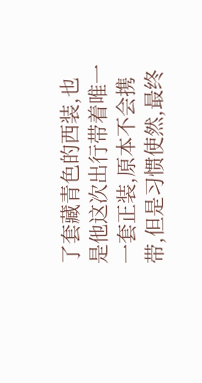了套藏青色的西装,也是他这次出行带着唯一一套正装,原本不会携带,但是习惯使然,最终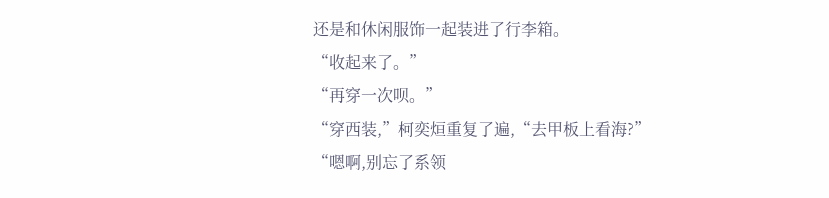还是和休闲服饰一起装进了行李箱。
“收起来了。”
“再穿一次呗。”
“穿西装,”柯奕烜重复了遍,“去甲板上看海?”
“嗯啊,别忘了系领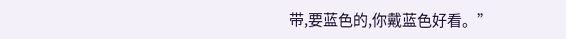带,要蓝色的,你戴蓝色好看。”